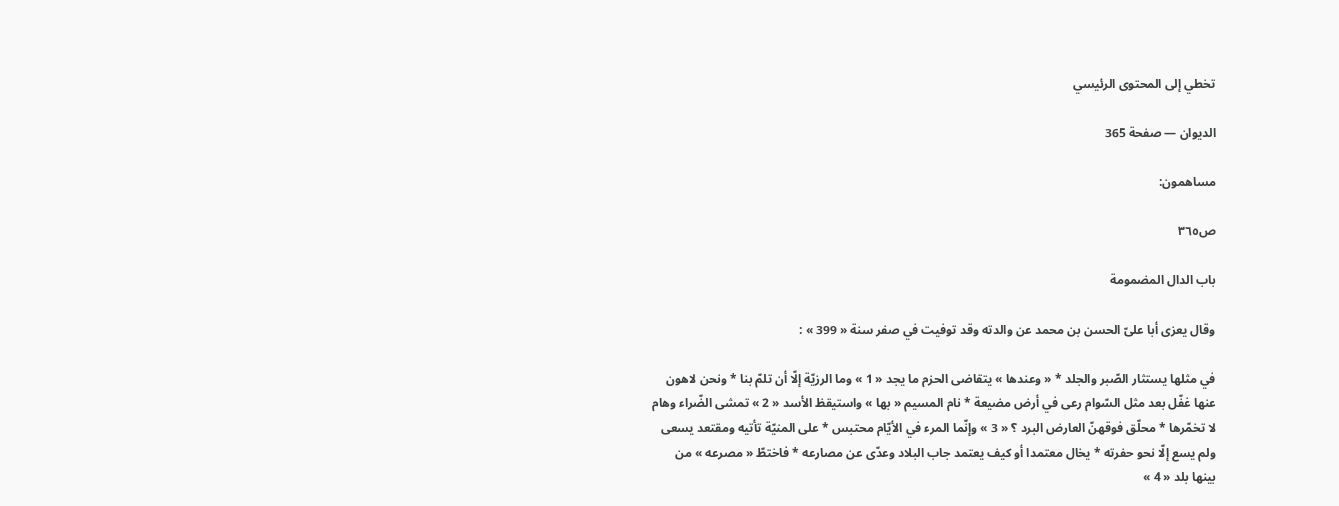تخطي إلى المحتوى الرئيسي

الديوان — صفحة 365

مساهمون:

ص٣٦٥

باب الدال المضمومة

وقال يعزى أبا علىّ الحسن بن محمد عن والدته وقد توفيت في صفر سنة « 399 » :

في مثلها يستثار الصّبر والجلد * « وعندها » يتقاضى الحزم ما يجد « 1 » وما الرزيّة إلّا أن تلمّ بنا * ونحن لاهون عنها غفّل بعد مثل السّوام رعى في أرض مضيعة * نام المسيم « بها » واستيقظ الأسد « 2 » تمشى الضّراء وهام لا تخمّرها * محلّق فوقهنّ العارض البرد ؟ « 3 » وإنّما المرء في الأيّام محتبس * على المنيّة تأتيه ومقتعد يسعى ولم يسع إلّا نحو حفرته * يخال معتمدا أو كيف يعتمد جاب البلاد وعدّى عن مصارعه * فاختطّ « مصرعه » من بينها بلد « 4 »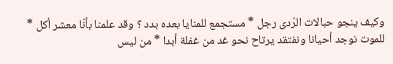وكيف ينجو حبالات الرّدى رجل * مستجمع للمنايا بعده بدد ؟ وقد علمنا بأنّا معشر أكل * للموت نوجد أحيانا ونفتقد يرتاح نحو غد من غفلة أبدا * من ليس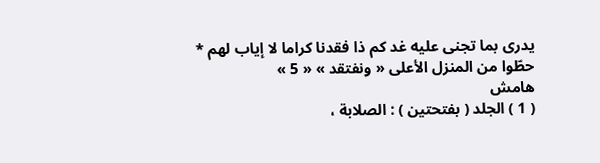يدرى بما تجنى عليه غد كم ذا فقدنا كراما لا إياب لهم * حطّوا من المنزل الأعلى « ونفتقد » « 5 »
هامش
( 1 ) الجلد ( بفتحتين ) : الصلابة ،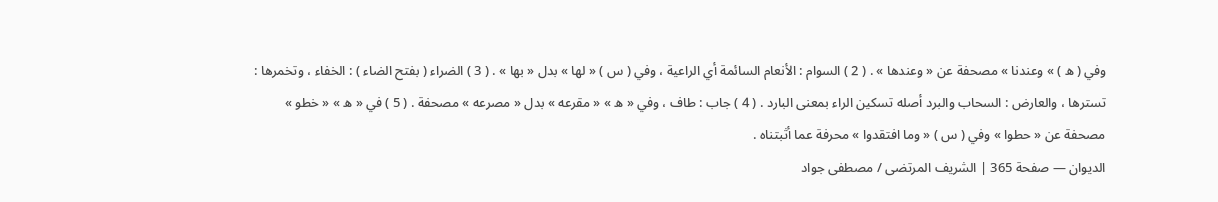وفي ( ه ) » وعندنا » مصحفة عن « وعندها » . ( 2 ) السوام : الأنعام السائمة أي الراعية ، وفي ( س ) « لها » بدل « بها » . ( 3 ) الضراء ( بفتح الضاء ) : الخفاء ، وتخمرها : تسترها ، والعارض : السحاب والبرد أصله تسكين الراء بمعنى البارد . ( 4 ) جاب : طاف ، وفي « ه » « مقرعه » بدل « مصرعه » مصحفة . ( 5 ) في « ه » « خطو » مصحفة عن « حطوا » وفي ( س ) « وما افتقدوا » محرفة عما أثبتناه .
الديوان — صفحة 365 | الشريف المرتضى / مصطفى جواد